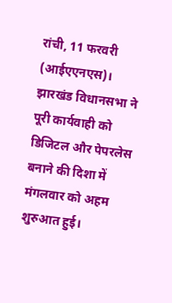रांची, 11 फरवरी (आईएएनएस)। झारखंड विधानसभा ने पूरी कार्यवाही को डिजिटल और पेपरलेस बनाने की दिशा में मंगलवार को अहम शुरुआत हुई।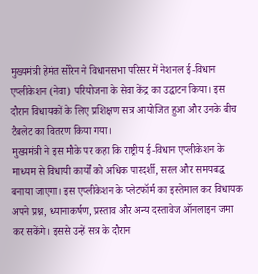मुख्यमंत्री हेमंत सोरेन ने विधानसभा परिसर में नेशनल ई-विधान एप्लीकेशन (नेवा) परियोजना के सेवा केंद्र का उद्घाटन किया। इस दौरान विधायकों के लिए प्रशिक्षण सत्र आयोजित हुआ और उनके बीच टैबलेट का वितरण किया गया।
मुख्यमंत्री ने इस मौके पर कहा कि राष्ट्रीय ई-विधान एप्लीकेशन के माध्यम से विधायी कार्यों को अधिक पारदर्शी, सरल और समयबद्ध बनाया जाएगा। इस एप्लीकेशन के प्लेटफॉर्म का इस्तेमाल कर विधायक अपने प्रश्न, ध्यानाकर्षण, प्रस्ताव और अन्य दस्तावेज ऑनलाइन जमा कर सकेंगे। इससे उन्हें सत्र के दौरान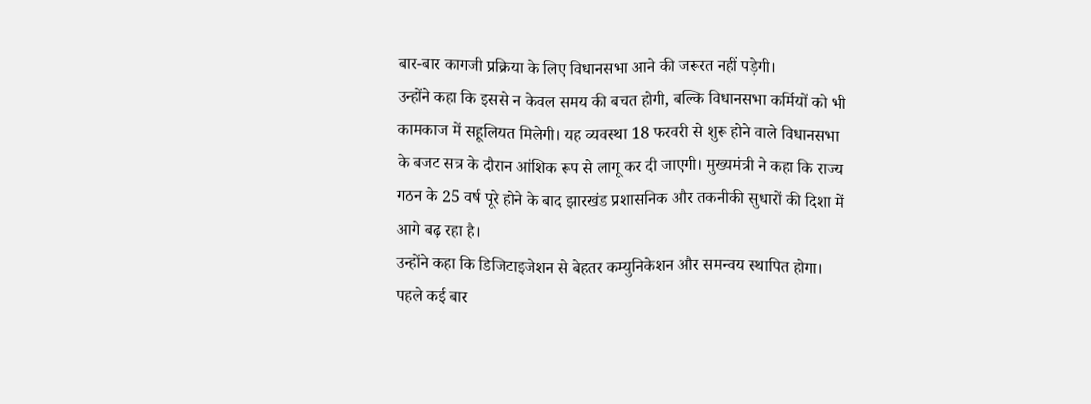बार-बार कागजी प्रक्रिया के लिए विधानसभा आने की जरूरत नहीं पड़ेगी।
उन्होंने कहा कि इससे न केवल समय की बचत होगी, बल्कि विधानसभा कर्मियों को भी कामकाज में सहूलियत मिलेगी। यह व्यवस्था 18 फरवरी से शुरू होने वाले विधानसभा के बजट सत्र के दौरान आंशिक रूप से लागू कर दी जाएगी। मुख्यमंत्री ने कहा कि राज्य गठन के 25 वर्ष पूरे होने के बाद झारखंड प्रशासनिक और तकनीकी सुधारों की दिशा में आगे बढ़ रहा है।
उन्होंने कहा कि डिजिटाइजेशन से बेहतर कम्युनिकेशन और समन्वय स्थापित होगा। पहले कई बार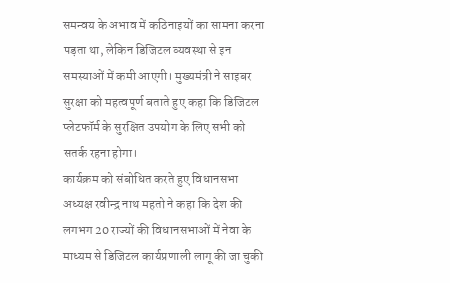समन्वय के अभाव में कठिनाइयों का सामना करना पड़ता था, लेकिन डिजिटल व्यवस्था से इन समस्याओं में कमी आएगी। मुख्यमंत्री ने साइबर सुरक्षा को महत्वपूर्ण बताते हुए कहा कि डिजिटल प्लेटफॉर्म के सुरक्षित उपयोग के लिए सभी को सतर्क रहना होगा।
कार्यक्रम को संबोधित करते हुए विधानसभा अध्यक्ष रवीन्द्र नाथ महतो ने कहा कि देश की लगभग 20 राज्यों की विधानसभाओं में नेवा के माध्यम से डिजिटल कार्यप्रणाली लागू की जा चुकी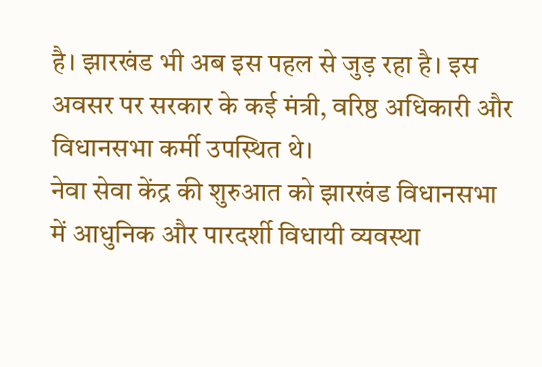है। झारखंड भी अब इस पहल से जुड़ रहा है। इस अवसर पर सरकार के कई मंत्री, वरिष्ठ अधिकारी और विधानसभा कर्मी उपस्थित थे।
नेवा सेवा केंद्र की शुरुआत को झारखंड विधानसभा में आधुनिक और पारदर्शी विधायी व्यवस्था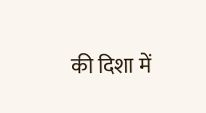की दिशा में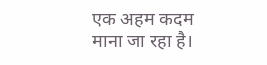एक अहम कदम माना जा रहा है।